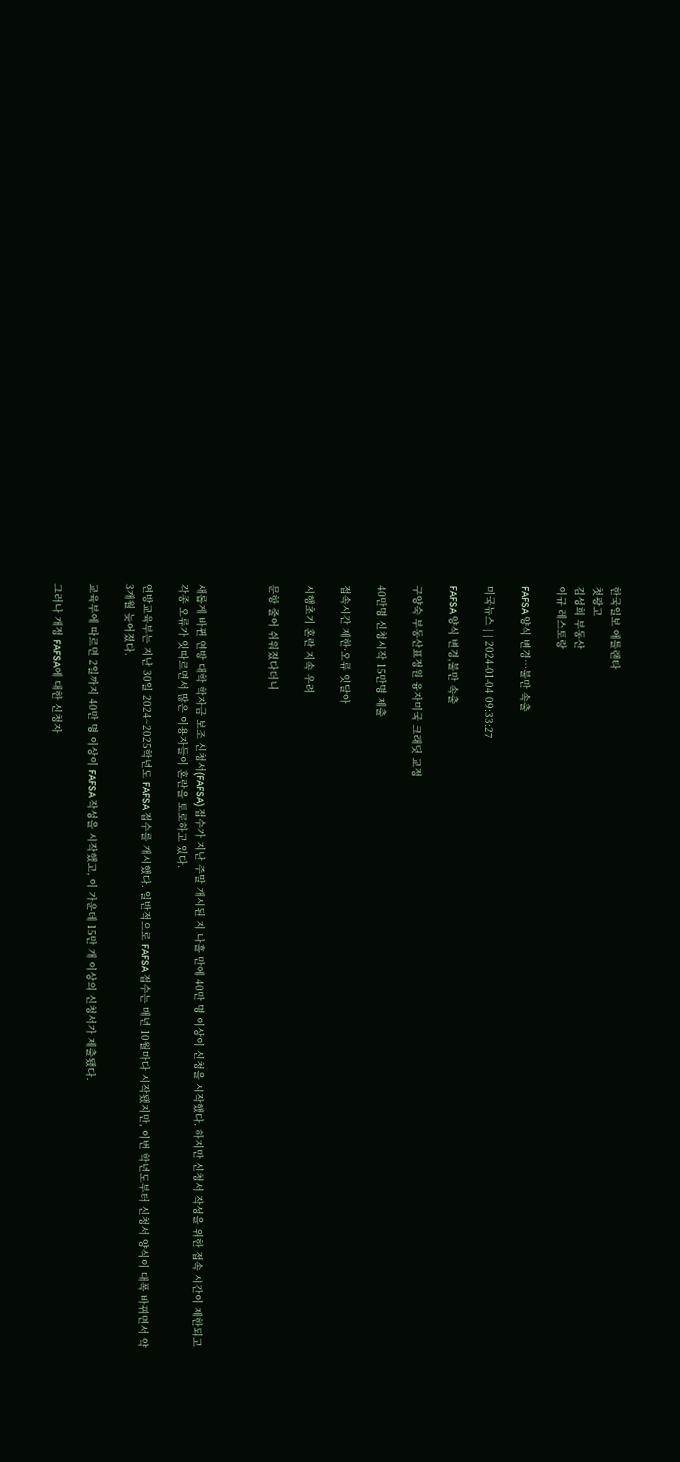한국일보 애틀랜타
첫광고
김성희 부동산
이규 레스토랑

FAFSA 양식 변경…불만 속출

미국뉴스 | | 2024-01-04 09:33:27

FAFSA 양식 변경,불만 속출

구양숙 부동산표정원 융자미국 크래딧 교정

40만명 신청시작 15만명 제출

접속시간 제한·오류 잇달아

시행초기 혼란 지속 우려

문항 줄어 쉬워졌다더니



새롭게 바뀐 연방 대학 학자금 보조 신청서(FAFSA) 접수가 지난 주말 개시된 지 나흘 만에 40만 명 이상이 신청을 시작했다. 하지만 신청서 작성을 위한 접속 시간이 제한되고 각종 오류가 잇따르면서 많은 이용자들이 혼란을 토로하고 있다.

연방교육부는 지난 30일 2024~2025학년도 FAFSA 접수를 개시했다. 일반적으로 FAFSA 접수는 매년 10월마다 시작됐지만, 이번 학년도부터 신청서 양식이 대폭 바뀌면서 약 3개월 늦어졌다.

교육부에 따르면 2일까지 40만 명 이상이 FAFSA 작성을 시작했고, 이 가운데 15만 개 이상의 신청서가 제출됐다.

그러나 개정 FAFSA에 대한 신청자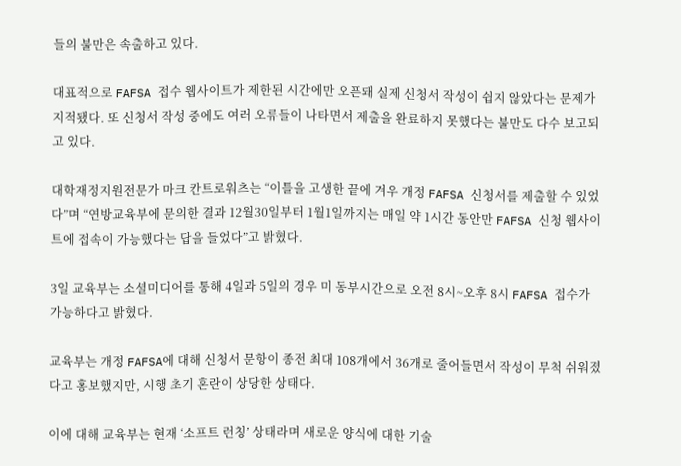들의 불만은 속출하고 있다.

대표적으로 FAFSA 접수 웹사이트가 제한된 시간에만 오픈돼 실제 신청서 작성이 쉽지 않았다는 문제가 지적됐다. 또 신청서 작성 중에도 여러 오류들이 나타면서 제출을 완료하지 못했다는 불만도 다수 보고되고 있다.

대학재정지원전문가 마크 칸트로워츠는 “이틀을 고생한 끝에 겨우 개정 FAFSA 신청서를 제출할 수 있었다”며 “연방교육부에 문의한 결과 12월30일부터 1월1일까지는 매일 약 1시간 동안만 FAFSA 신청 웹사이트에 접속이 가능했다는 답을 들었다”고 밝혔다.

3일 교육부는 소셜미디어를 통해 4일과 5일의 경우 미 동부시간으로 오전 8시~오후 8시 FAFSA 접수가 가능하다고 밝혔다.

교육부는 개정 FAFSA에 대해 신청서 문항이 종전 최대 108개에서 36개로 줄어들면서 작성이 무척 쉬워졌다고 홍보했지만, 시행 초기 혼란이 상당한 상태다.

이에 대해 교육부는 현재 ‘소프트 런칭’ 상태라며 새로운 양식에 대한 기술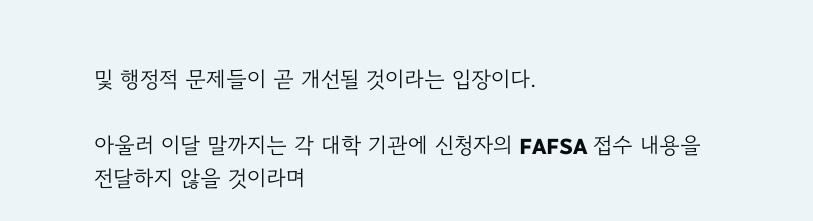및 행정적 문제들이 곧 개선될 것이라는 입장이다.

아울러 이달 말까지는 각 대학 기관에 신청자의 FAFSA 접수 내용을 전달하지 않을 것이라며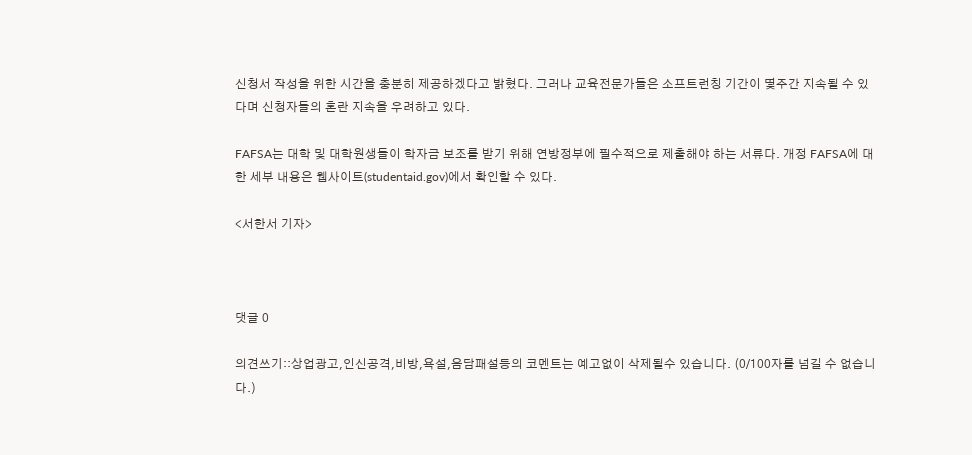신청서 작성을 위한 시간을 충분히 제공하겠다고 밝혔다. 그러나 교육전문가들은 소프트런칭 기간이 몇주간 지속될 수 있다며 신청자들의 혼란 지속을 우려하고 있다.

FAFSA는 대학 및 대학원생들이 학자금 보조를 받기 위해 연방정부에 필수적으로 제출해야 하는 서류다. 개정 FAFSA에 대한 세부 내용은 웹사이트(studentaid.gov)에서 확인할 수 있다.

<서한서 기자>



댓글 0

의견쓰기::상업광고,인신공격,비방,욕설,음담패설등의 코멘트는 예고없이 삭제될수 있습니다. (0/100자를 넘길 수 없습니다.)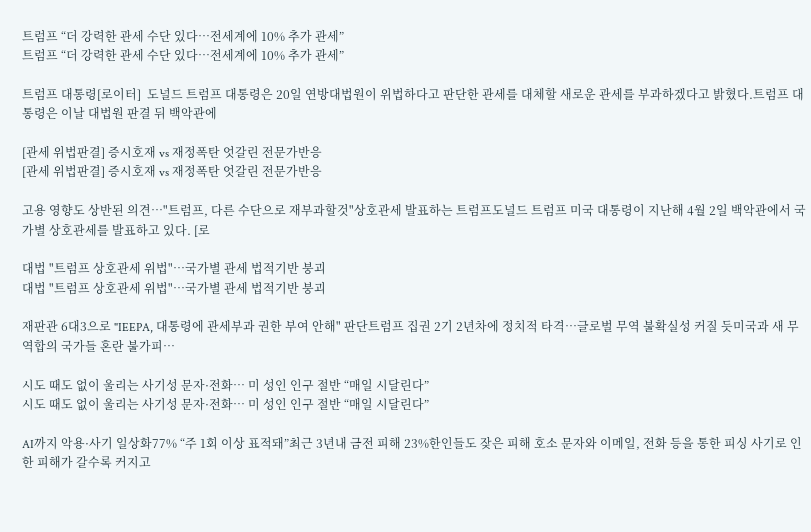트럼프 “더 강력한 관세 수단 있다…전세계에 10% 추가 관세”
트럼프 “더 강력한 관세 수단 있다…전세계에 10% 추가 관세”

트럼프 대통령[로이터]  도널드 트럼프 대통령은 20일 연방대법원이 위법하다고 판단한 관세를 대체할 새로운 관세를 부과하겠다고 밝혔다.트럼프 대통령은 이날 대법원 판결 뒤 백악관에

[관세 위법판결] 증시호재 vs 재정폭탄 엇갈린 전문가반응
[관세 위법판결] 증시호재 vs 재정폭탄 엇갈린 전문가반응

고용 영향도 상반된 의견…"트럼프, 다른 수단으로 재부과할것"상호관세 발표하는 트럼프도널드 트럼프 미국 대통령이 지난해 4월 2일 백악관에서 국가별 상호관세를 발표하고 있다. [로

대법 "트럼프 상호관세 위법"…국가별 관세 법적기반 붕괴
대법 "트럼프 상호관세 위법"…국가별 관세 법적기반 붕괴

재판관 6대3으로 "IEEPA, 대통령에 관세부과 권한 부여 안해" 판단트럼프 집권 2기 2년차에 정치적 타격…글로벌 무역 불확실성 커질 듯미국과 새 무역합의 국가들 혼란 불가피…

시도 때도 없이 울리는 사기성 문자·전화… 미 성인 인구 절반 “매일 시달린다”
시도 때도 없이 울리는 사기성 문자·전화… 미 성인 인구 절반 “매일 시달린다”

AI까지 악용·사기 일상화77% “주 1회 이상 표적돼”최근 3년내 금전 피해 23%한인들도 잦은 피해 호소 문자와 이메일, 전화 등을 통한 피싱 사기로 인한 피해가 갈수록 커지고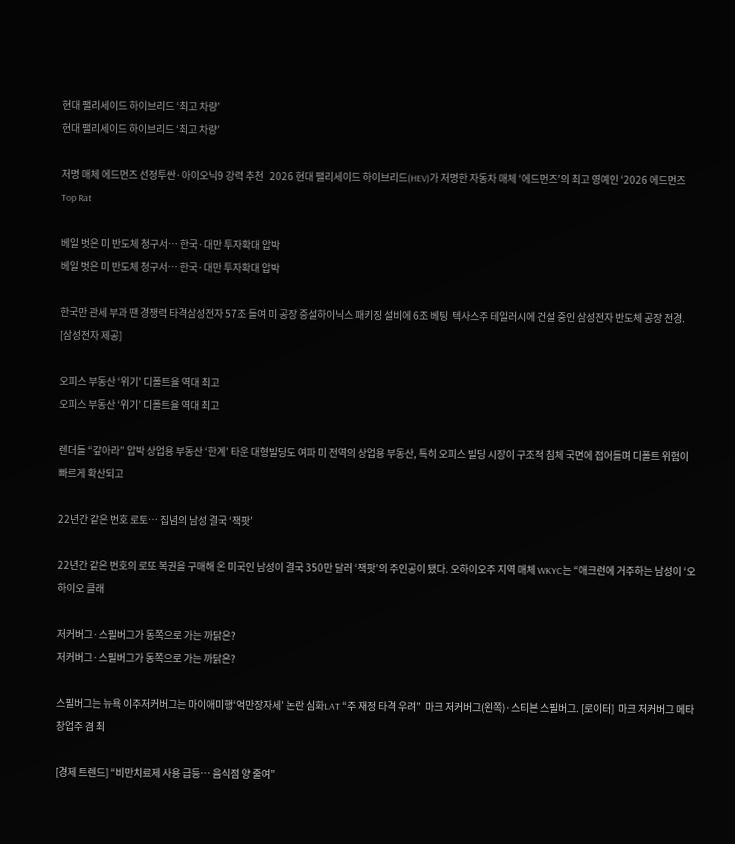현대 팰리세이드 하이브리드 ‘최고 차량’
현대 팰리세이드 하이브리드 ‘최고 차량’

저명 매체 에드먼즈 선정투싼·아이오닉9 강력 추천   2026 현대 팰리세이드 하이브리드(HEV)가 저명한 자동차 매체 ‘에드먼즈’의 최고 영예인 ‘2026 에드먼즈 Top Rat

베일 벗은 미 반도체 청구서… 한국·대만 투자확대 압박
베일 벗은 미 반도체 청구서… 한국·대만 투자확대 압박

한국만 관세 부과 땐 경쟁력 타격삼성전자 57조 들여 미 공장 증설하이닉스 패키징 설비에 6조 베팅  텍사스주 테일러시에 건설 중인 삼성전자 반도체 공장 전경. [삼성전자 제공]

오피스 부동산 ‘위기’ 디폴트율 역대 최고
오피스 부동산 ‘위기’ 디폴트율 역대 최고

렌더들 “갚아라” 압박 상업용 부동산 ‘한계’ 타운 대형빌딩도 여파 미 전역의 상업용 부동산, 특히 오피스 빌딩 시장이 구조적 침체 국면에 접어들며 디폴트 위험이 빠르게 확산되고

22년간 같은 번호 로토… 집념의 남성 결국 ‘잭팟’

22년간 같은 번호의 로또 복권을 구매해 온 미국인 남성이 결국 350만 달러 ‘잭팟’의 주인공이 됐다. 오하이오주 지역 매체 WKYC는 “애크런에 거주하는 남성이 ‘오하이오 클래

저커버그·스필버그가 동쪽으로 가는 까닭은?
저커버그·스필버그가 동쪽으로 가는 까닭은?

스필버그는 뉴욕 이주저커버그는 마이애미행‘억만장자세’ 논란 심화LAT “주 재정 타격 우려”  마크 저커버그(왼쪽)·스티븐 스필버그. [로이터]  마크 저커버그 메타 창업주 겸 최

[경제 트렌드] “비만치료제 사용 급등… 음식점 양 줄여”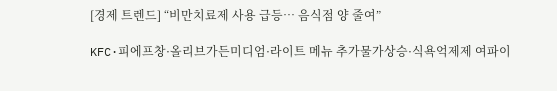[경제 트렌드] “비만치료제 사용 급등… 음식점 양 줄여”

KFC·피에프창·올리브가든미디엄·라이트 메뉴 추가물가상승·식욕억제제 여파이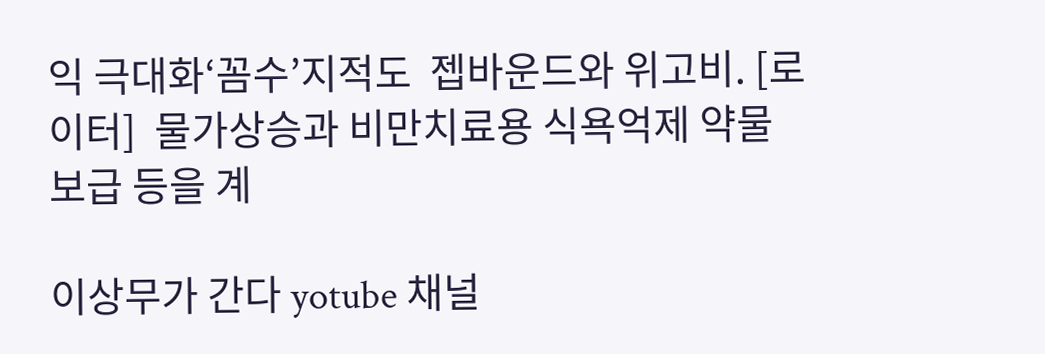익 극대화‘꼼수’지적도  젭바운드와 위고비. [로이터]  물가상승과 비만치료용 식욕억제 약물 보급 등을 계

이상무가 간다 yotube 채널